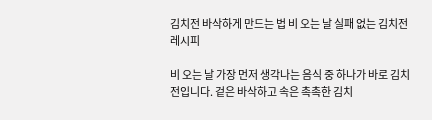김치전 바삭하게 만드는 법 비 오는 날 실패 없는 김치전 레시피

비 오는 날 가장 먼저 생각나는 음식 중 하나가 바로 김치전입니다. 겉은 바삭하고 속은 촉촉한 김치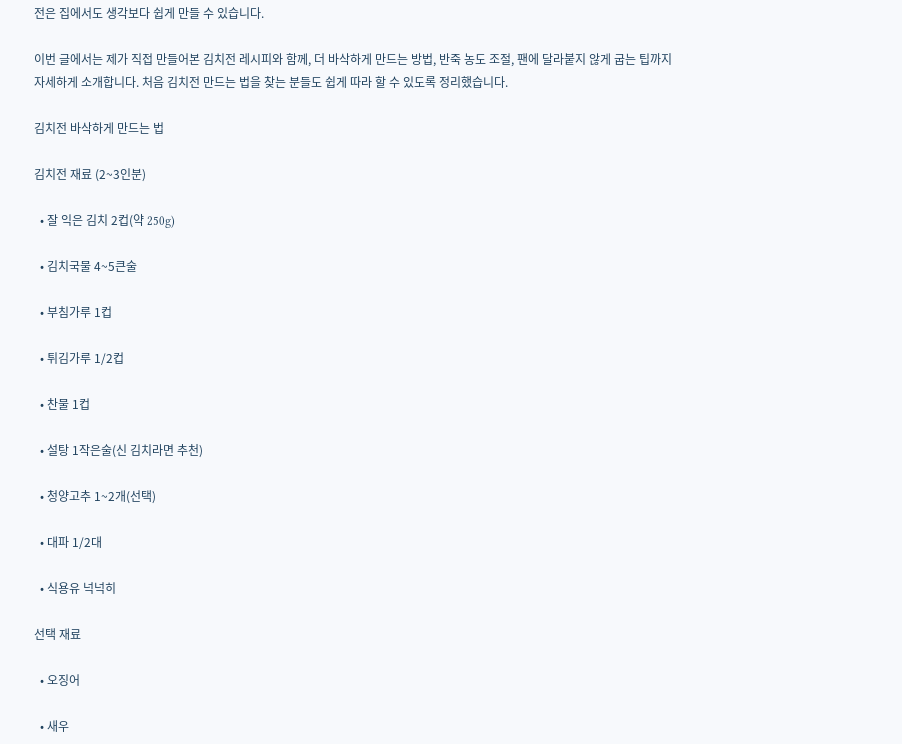전은 집에서도 생각보다 쉽게 만들 수 있습니다.

이번 글에서는 제가 직접 만들어본 김치전 레시피와 함께, 더 바삭하게 만드는 방법, 반죽 농도 조절, 팬에 달라붙지 않게 굽는 팁까지 자세하게 소개합니다. 처음 김치전 만드는 법을 찾는 분들도 쉽게 따라 할 수 있도록 정리했습니다.

김치전 바삭하게 만드는 법

김치전 재료 (2~3인분)

  • 잘 익은 김치 2컵(약 250g)

  • 김치국물 4~5큰술

  • 부침가루 1컵

  • 튀김가루 1/2컵

  • 찬물 1컵

  • 설탕 1작은술(신 김치라면 추천)

  • 청양고추 1~2개(선택)

  • 대파 1/2대

  • 식용유 넉넉히

선택 재료

  • 오징어

  • 새우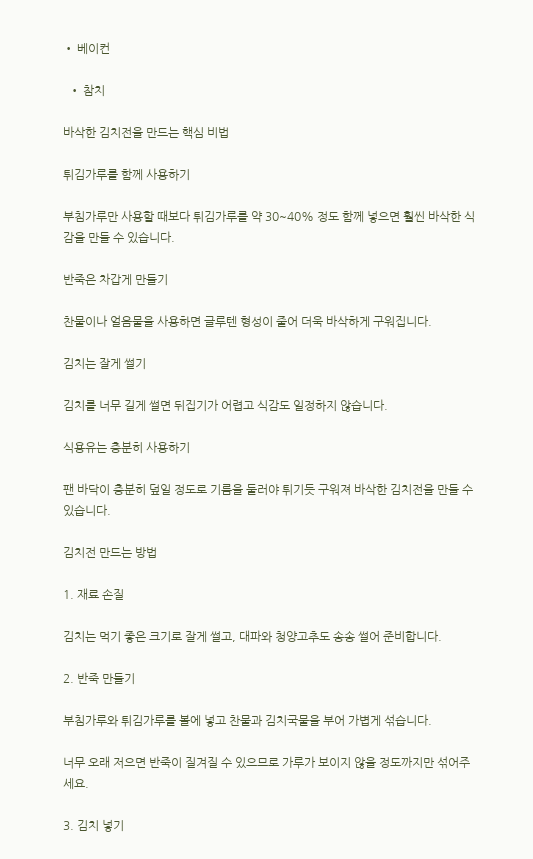• 베이컨

  • 참치

바삭한 김치전을 만드는 핵심 비법

튀김가루를 함께 사용하기

부침가루만 사용할 때보다 튀김가루를 약 30~40% 정도 함께 넣으면 훨씬 바삭한 식감을 만들 수 있습니다.

반죽은 차갑게 만들기

찬물이나 얼음물을 사용하면 글루텐 형성이 줄어 더욱 바삭하게 구워집니다.

김치는 잘게 썰기

김치를 너무 길게 썰면 뒤집기가 어렵고 식감도 일정하지 않습니다.

식용유는 충분히 사용하기

팬 바닥이 충분히 덮일 정도로 기름을 둘러야 튀기듯 구워져 바삭한 김치전을 만들 수 있습니다.

김치전 만드는 방법

1. 재료 손질

김치는 먹기 좋은 크기로 잘게 썰고, 대파와 청양고추도 송송 썰어 준비합니다.

2. 반죽 만들기

부침가루와 튀김가루를 볼에 넣고 찬물과 김치국물을 부어 가볍게 섞습니다.

너무 오래 저으면 반죽이 질겨질 수 있으므로 가루가 보이지 않을 정도까지만 섞어주세요.

3. 김치 넣기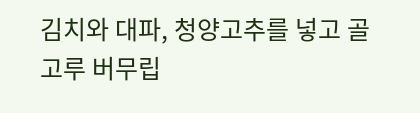김치와 대파, 청양고추를 넣고 골고루 버무립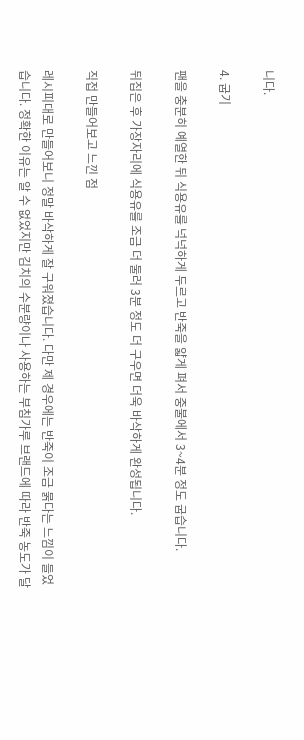니다.

4. 굽기

팬을 충분히 예열한 뒤 식용유를 넉넉하게 두르고 반죽을 얇게 펴서 중불에서 3~4분 정도 굽습니다.

뒤집은 후 가장자리에 식용유를 조금 더 둘러 3분 정도 더 구우면 더욱 바삭하게 완성됩니다.

직접 만들어보고 느낀 점

레시피대로 만들어보니 정말 바삭하게 잘 구워졌습니다. 다만 제 경우에는 반죽이 조금 묽다는 느낌이 들었습니다. 정확한 이유는 알 수 없었지만 김치의 수분량이나 사용하는 부침가루 브랜드에 따라 반죽 농도가 달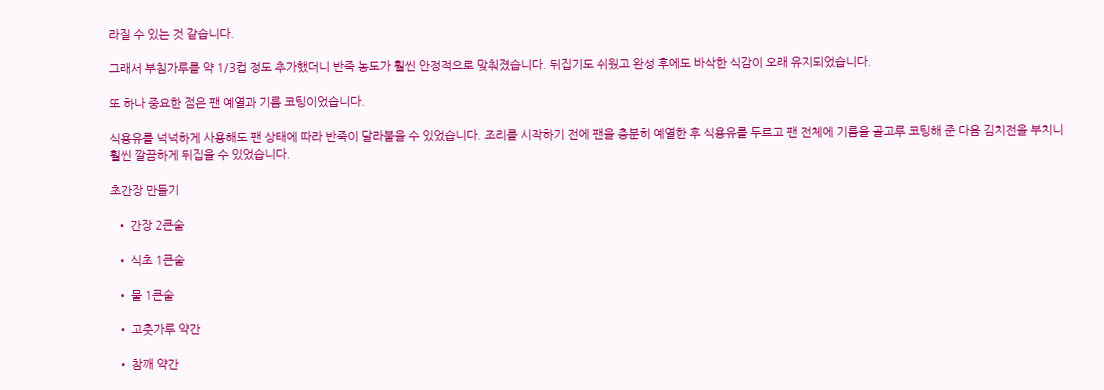라질 수 있는 것 같습니다.

그래서 부침가루를 약 1/3컵 정도 추가했더니 반죽 농도가 훨씬 안정적으로 맞춰졌습니다. 뒤집기도 쉬웠고 완성 후에도 바삭한 식감이 오래 유지되었습니다.

또 하나 중요한 점은 팬 예열과 기름 코팅이었습니다.

식용유를 넉넉하게 사용해도 팬 상태에 따라 반죽이 달라붙을 수 있었습니다. 조리를 시작하기 전에 팬을 충분히 예열한 후 식용유를 두르고 팬 전체에 기름을 골고루 코팅해 준 다음 김치전을 부치니 훨씬 깔끔하게 뒤집을 수 있었습니다.

초간장 만들기

  • 간장 2큰술

  • 식초 1큰술

  • 물 1큰술

  • 고춧가루 약간

  • 참깨 약간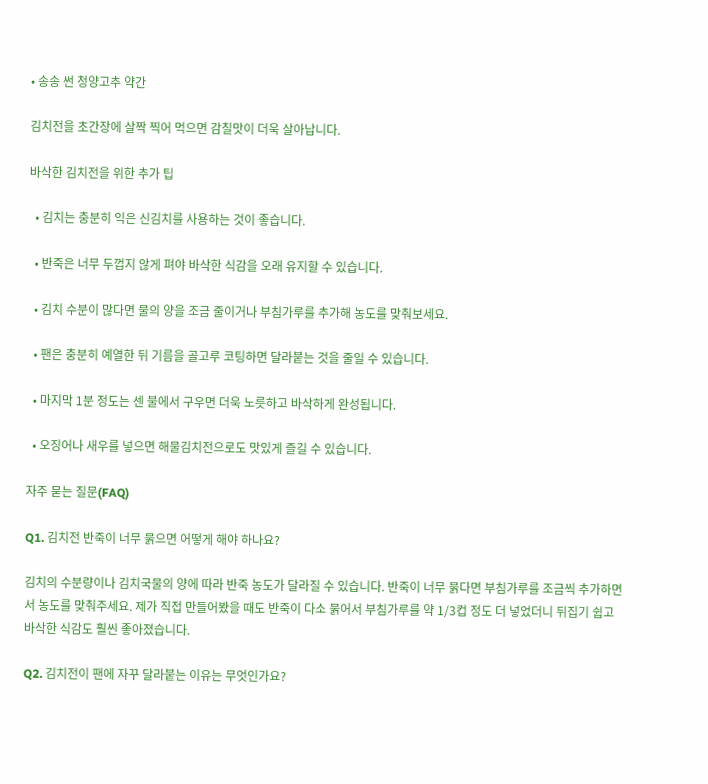• 송송 썬 청양고추 약간

김치전을 초간장에 살짝 찍어 먹으면 감칠맛이 더욱 살아납니다.

바삭한 김치전을 위한 추가 팁

  • 김치는 충분히 익은 신김치를 사용하는 것이 좋습니다.

  • 반죽은 너무 두껍지 않게 펴야 바삭한 식감을 오래 유지할 수 있습니다.

  • 김치 수분이 많다면 물의 양을 조금 줄이거나 부침가루를 추가해 농도를 맞춰보세요.

  • 팬은 충분히 예열한 뒤 기름을 골고루 코팅하면 달라붙는 것을 줄일 수 있습니다.

  • 마지막 1분 정도는 센 불에서 구우면 더욱 노릇하고 바삭하게 완성됩니다.

  • 오징어나 새우를 넣으면 해물김치전으로도 맛있게 즐길 수 있습니다.

자주 묻는 질문(FAQ)

Q1. 김치전 반죽이 너무 묽으면 어떻게 해야 하나요?

김치의 수분량이나 김치국물의 양에 따라 반죽 농도가 달라질 수 있습니다. 반죽이 너무 묽다면 부침가루를 조금씩 추가하면서 농도를 맞춰주세요. 제가 직접 만들어봤을 때도 반죽이 다소 묽어서 부침가루를 약 1/3컵 정도 더 넣었더니 뒤집기 쉽고 바삭한 식감도 훨씬 좋아졌습니다.

Q2. 김치전이 팬에 자꾸 달라붙는 이유는 무엇인가요?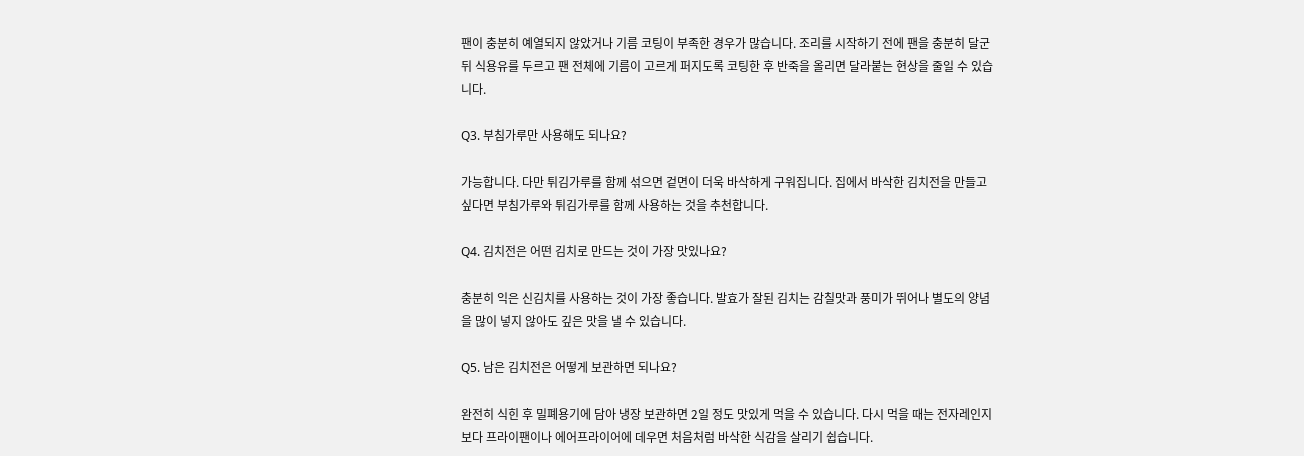팬이 충분히 예열되지 않았거나 기름 코팅이 부족한 경우가 많습니다. 조리를 시작하기 전에 팬을 충분히 달군 뒤 식용유를 두르고 팬 전체에 기름이 고르게 퍼지도록 코팅한 후 반죽을 올리면 달라붙는 현상을 줄일 수 있습니다.

Q3. 부침가루만 사용해도 되나요?

가능합니다. 다만 튀김가루를 함께 섞으면 겉면이 더욱 바삭하게 구워집니다. 집에서 바삭한 김치전을 만들고 싶다면 부침가루와 튀김가루를 함께 사용하는 것을 추천합니다.

Q4. 김치전은 어떤 김치로 만드는 것이 가장 맛있나요?

충분히 익은 신김치를 사용하는 것이 가장 좋습니다. 발효가 잘된 김치는 감칠맛과 풍미가 뛰어나 별도의 양념을 많이 넣지 않아도 깊은 맛을 낼 수 있습니다.

Q5. 남은 김치전은 어떻게 보관하면 되나요?

완전히 식힌 후 밀폐용기에 담아 냉장 보관하면 2일 정도 맛있게 먹을 수 있습니다. 다시 먹을 때는 전자레인지보다 프라이팬이나 에어프라이어에 데우면 처음처럼 바삭한 식감을 살리기 쉽습니다.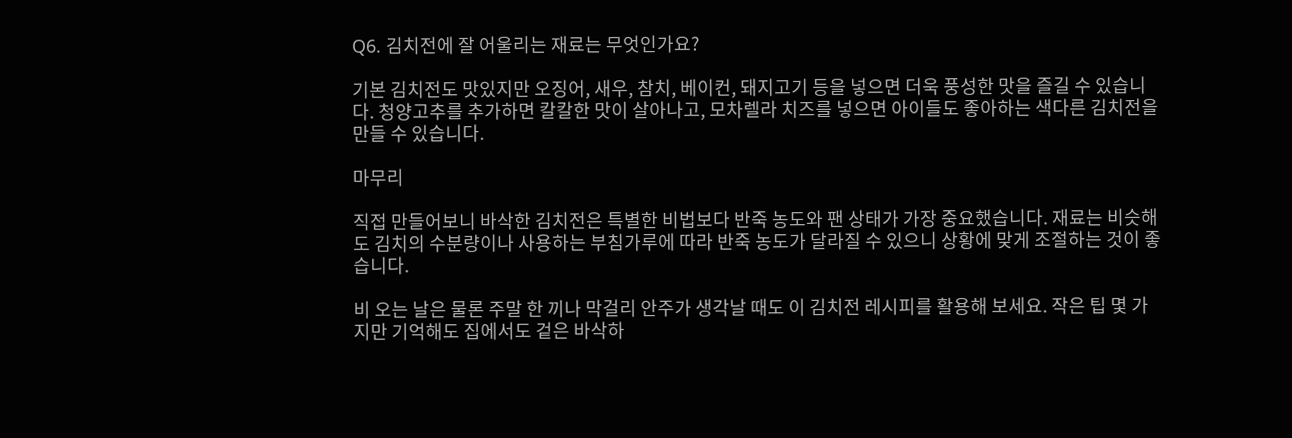Q6. 김치전에 잘 어울리는 재료는 무엇인가요?

기본 김치전도 맛있지만 오징어, 새우, 참치, 베이컨, 돼지고기 등을 넣으면 더욱 풍성한 맛을 즐길 수 있습니다. 청양고추를 추가하면 칼칼한 맛이 살아나고, 모차렐라 치즈를 넣으면 아이들도 좋아하는 색다른 김치전을 만들 수 있습니다.

마무리

직접 만들어보니 바삭한 김치전은 특별한 비법보다 반죽 농도와 팬 상태가 가장 중요했습니다. 재료는 비슷해도 김치의 수분량이나 사용하는 부침가루에 따라 반죽 농도가 달라질 수 있으니 상황에 맞게 조절하는 것이 좋습니다.

비 오는 날은 물론 주말 한 끼나 막걸리 안주가 생각날 때도 이 김치전 레시피를 활용해 보세요. 작은 팁 몇 가지만 기억해도 집에서도 겉은 바삭하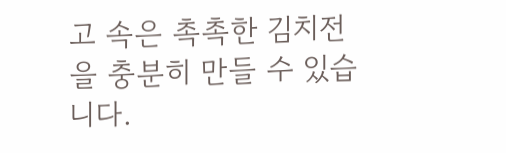고 속은 촉촉한 김치전을 충분히 만들 수 있습니다.